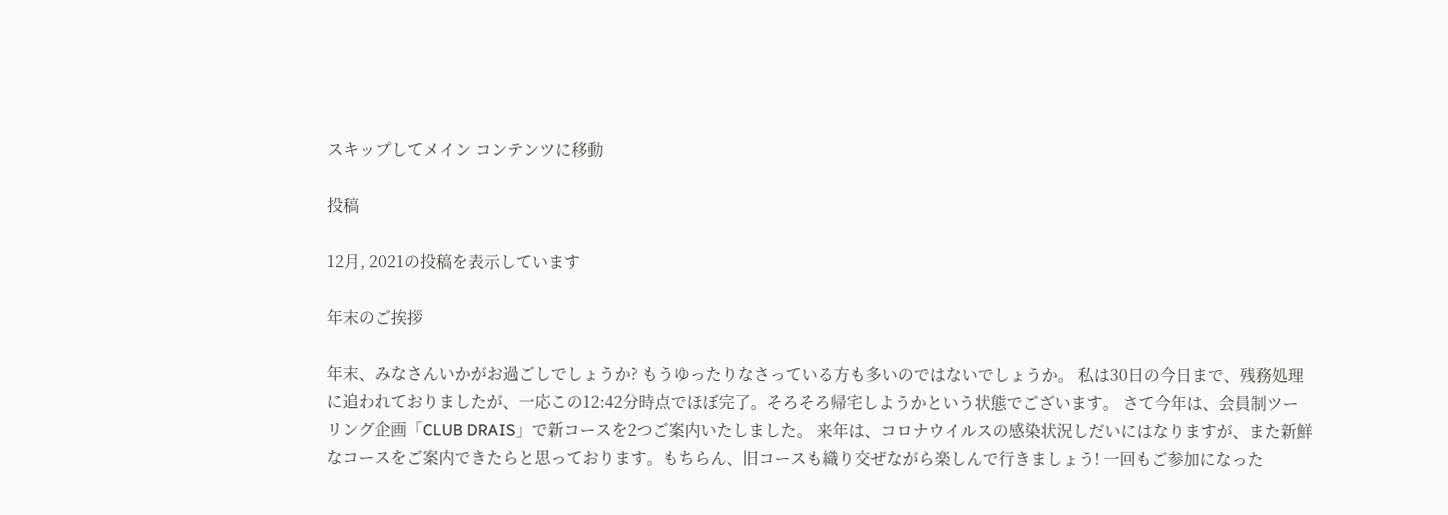スキップしてメイン コンテンツに移動

投稿

12月, 2021の投稿を表示しています

年末のご挨拶

年末、みなさんいかがお過ごしでしょうか? もうゆったりなさっている方も多いのではないでしょうか。 私は30日の今日まで、残務処理に追われておりましたが、一応この12:42分時点でほぼ完了。そろそろ帰宅しようかという状態でございます。 さて今年は、会員制ツーリング企画「CLUB DRAIS」で新コースを2つご案内いたしました。 来年は、コロナウイルスの感染状況しだいにはなりますが、また新鮮なコースをご案内できたらと思っております。もちらん、旧コースも織り交ぜながら楽しんで行きましょう! 一回もご参加になった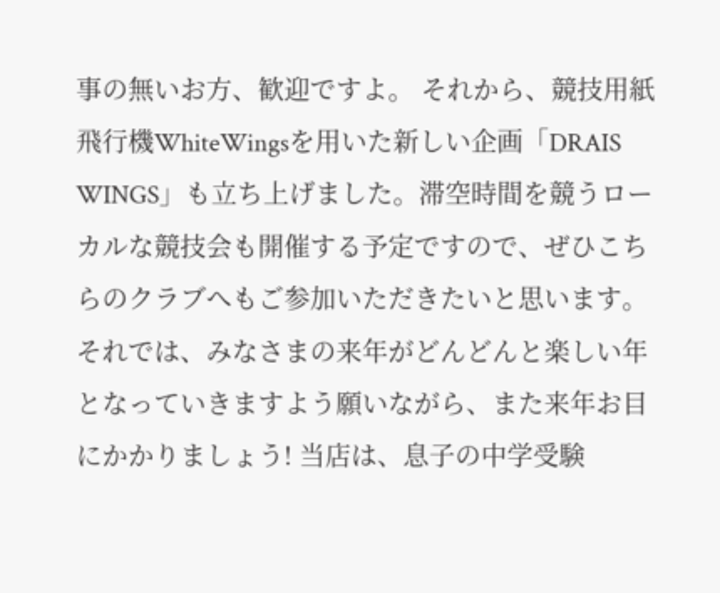事の無いお方、歓迎ですよ。 それから、競技用紙飛行機WhiteWingsを用いた新しい企画「DRAIS WINGS」も立ち上げました。滞空時間を競うローカルな競技会も開催する予定ですので、ぜひこちらのクラブへもご参加いただきたいと思います。 それでは、みなさまの来年がどんどんと楽しい年となっていきますよう願いながら、また来年お目にかかりましょう! 当店は、息子の中学受験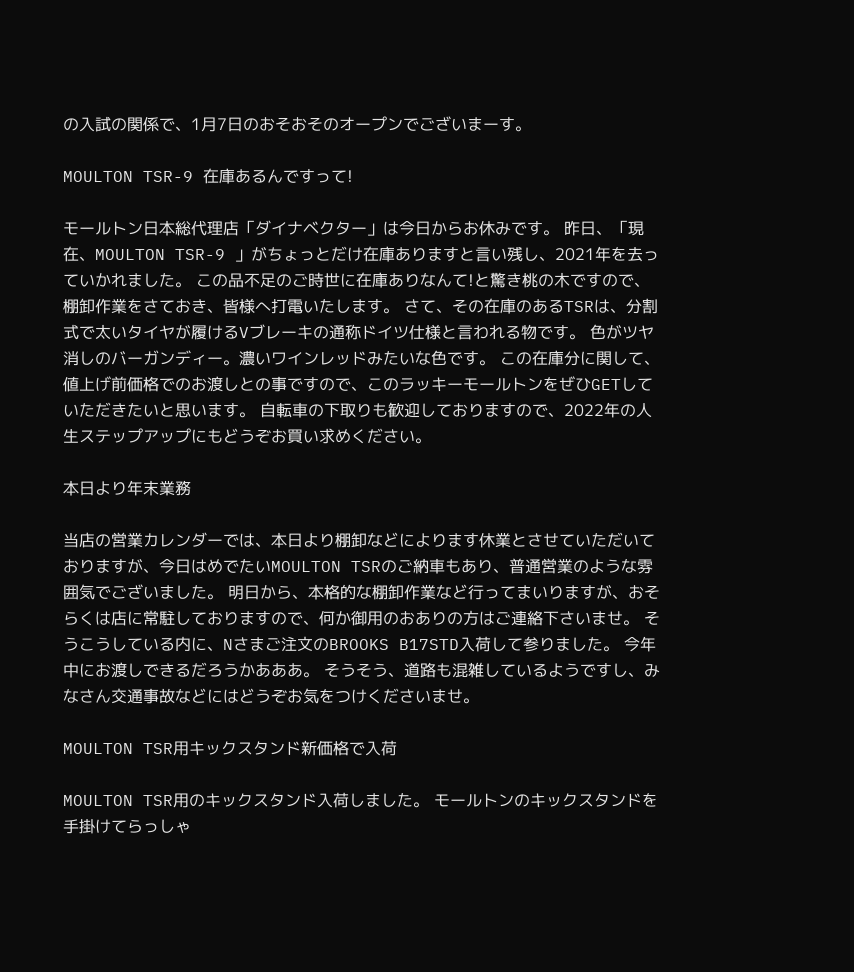の入試の関係で、1月7日のおそおそのオープンでございまーす。

MOULTON TSR-9 在庫あるんですって!

モールトン日本総代理店「ダイナベクター」は今日からお休みです。 昨日、「現在、MOULTON TSR-9 」がちょっとだけ在庫ありますと言い残し、2021年を去っていかれました。 この品不足のご時世に在庫ありなんて!と驚き桃の木ですので、棚卸作業をさておき、皆様へ打電いたします。 さて、その在庫のあるTSRは、分割式で太いタイヤが履けるVブレーキの通称ドイツ仕様と言われる物です。 色がツヤ消しのバーガンディー。濃いワインレッドみたいな色です。 この在庫分に関して、値上げ前価格でのお渡しとの事ですので、このラッキーモールトンをぜひGETしていただきたいと思います。 自転車の下取りも歓迎しておりますので、2022年の人生ステップアップにもどうぞお買い求めください。

本日より年末業務

当店の営業カレンダーでは、本日より棚卸などによります休業とさせていただいておりますが、今日はめでたいMOULTON TSRのご納車もあり、普通営業のような雰囲気でございました。 明日から、本格的な棚卸作業など行ってまいりますが、おそらくは店に常駐しておりますので、何か御用のおありの方はご連絡下さいませ。 そうこうしている内に、Nさまご注文のBROOKS B17STD入荷して参りました。 今年中にお渡しできるだろうかあああ。 そうそう、道路も混雑しているようですし、みなさん交通事故などにはどうぞお気をつけくださいませ。

MOULTON TSR用キックスタンド新価格で入荷

MOULTON TSR用のキックスタンド入荷しました。 モールトンのキックスタンドを手掛けてらっしゃ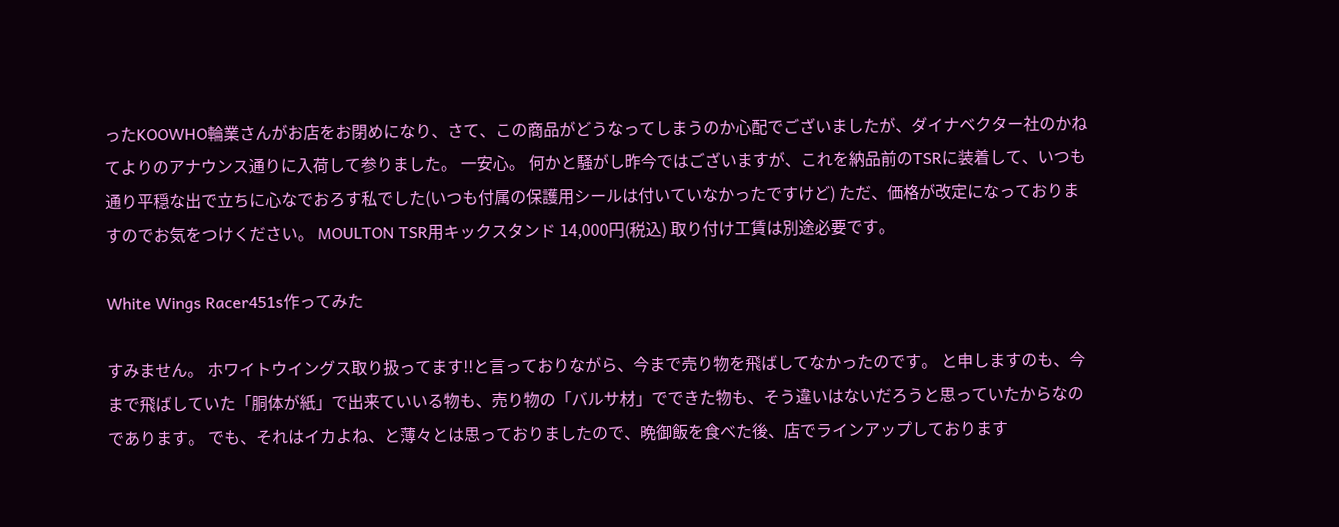ったKOOWHO輪業さんがお店をお閉めになり、さて、この商品がどうなってしまうのか心配でございましたが、ダイナベクター社のかねてよりのアナウンス通りに入荷して参りました。 一安心。 何かと騒がし昨今ではございますが、これを納品前のTSRに装着して、いつも通り平穏な出で立ちに心なでおろす私でした(いつも付属の保護用シールは付いていなかったですけど) ただ、価格が改定になっておりますのでお気をつけください。 MOULTON TSR用キックスタンド 14,000円(税込) 取り付け工賃は別途必要です。

White Wings Racer451s作ってみた

すみません。 ホワイトウイングス取り扱ってます!!と言っておりながら、今まで売り物を飛ばしてなかったのです。 と申しますのも、今まで飛ばしていた「胴体が紙」で出来ていいる物も、売り物の「バルサ材」でできた物も、そう違いはないだろうと思っていたからなのであります。 でも、それはイカよね、と薄々とは思っておりましたので、晩御飯を食べた後、店でラインアップしております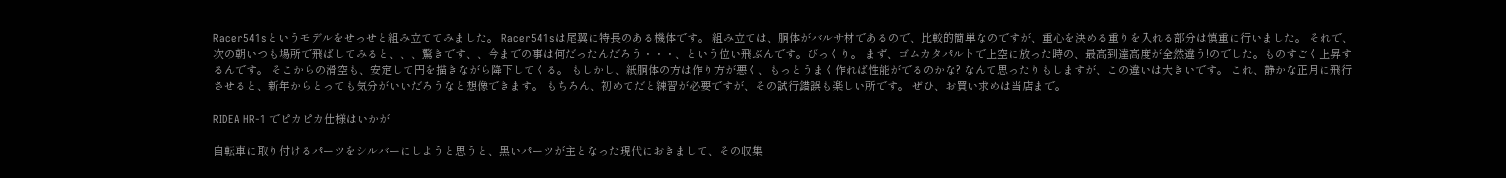Racer541sというモデルをせっせと組み立ててみました。 Racer541sは尾翼に特長のある機体です。 組み立ては、胴体がバルサ材であるので、比較的簡単なのですが、重心を決める重りを入れる部分は慎重に行いました。 それで、次の朝いつも場所で飛ばしてみると、、、驚きです、、今までの事は何だったんだろう・・・、という位い飛ぶんです。びっくり。 まず、ゴムカタパルトで上空に放った時の、最高到達高度が全然違う!のでした。ものすごく上昇するんです。 そこからの滑空も、安定して円を描きながら降下してくる。 もしかし、紙胴体の方は作り方が悪く、もっとうまく作れば性能がでるのかな? なんて思ったりもしますが、この違いは大きいです。 これ、静かな正月に飛行させると、新年からとっても気分がいいだろうなと想像できます。 もちろん、初めてだと練習が必要ですが、その試行錯誤も楽しい所です。 ぜひ、お買い求めは当店まで。

RIDEA HR-1 でピカピカ仕様はいかが

自転車に取り付けるパーツをシルバーにしようと思うと、黒いパーツが主となった現代におきまして、その収集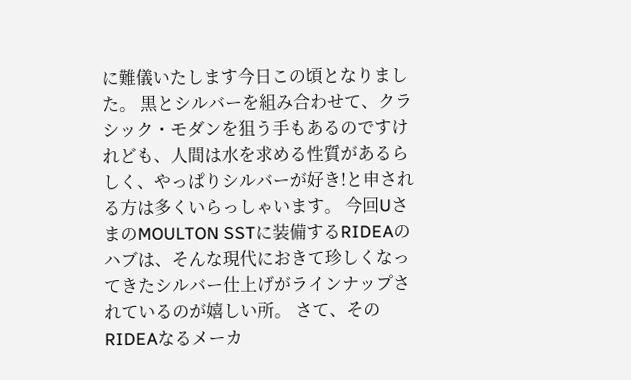に難儀いたします今日この頃となりました。 黒とシルバーを組み合わせて、クラシック・モダンを狙う手もあるのですけれども、人間は水を求める性質があるらしく、やっぱりシルバーが好き!と申される方は多くいらっしゃいます。 今回UさまのMOULTON SSTに装備するRIDEAのハブは、そんな現代におきて珍しくなってきたシルバー仕上げがラインナップされているのが嬉しい所。 さて、そのRIDEAなるメーカ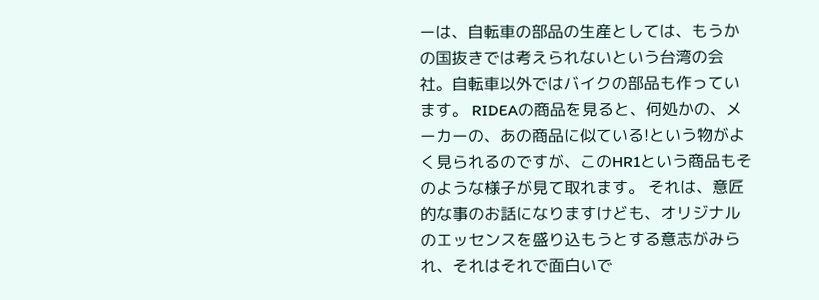ーは、自転車の部品の生産としては、もうかの国抜きでは考えられないという台湾の会社。自転車以外ではバイクの部品も作っています。 RIDEAの商品を見ると、何処かの、メーカーの、あの商品に似ている!という物がよく見られるのですが、このHR1という商品もそのような様子が見て取れます。 それは、意匠的な事のお話になりますけども、オリジナルのエッセンスを盛り込もうとする意志がみられ、それはそれで面白いで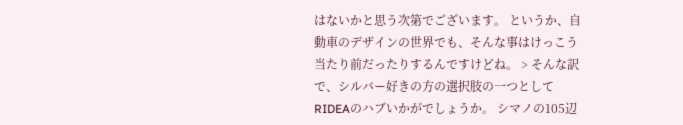はないかと思う次第でございます。 というか、自動車のデザインの世界でも、そんな事はけっこう当たり前だったりするんですけどね。 > そんな訳で、シルバー好きの方の選択肢の一つとしてRIDEAのハブいかがでしょうか。 シマノの105辺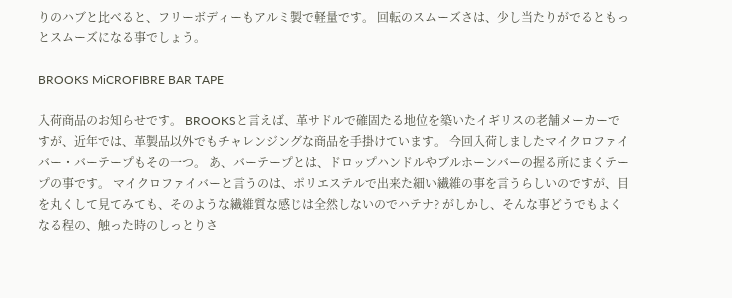りのハブと比べると、フリーボディーもアルミ製で軽量です。 回転のスムーズさは、少し当たりがでるともっとスムーズになる事でしょう。

BROOKS MiCROFIBRE BAR TAPE

入荷商品のお知らせです。 BROOKSと言えば、革サドルで確固たる地位を築いたイギリスの老舗メーカーですが、近年では、革製品以外でもチャレンジングな商品を手掛けています。 今回入荷しましたマイクロファイバー・バーテープもその一つ。 あ、バーテープとは、ドロップハンドルやブルホーンバーの握る所にまくテープの事です。 マイクロファイバーと言うのは、ポリエステルで出来た細い繊維の事を言うらしいのですが、目を丸くして見てみても、そのような繊維質な感じは全然しないのでハテナ? がしかし、そんな事どうでもよくなる程の、触った時のしっとりさ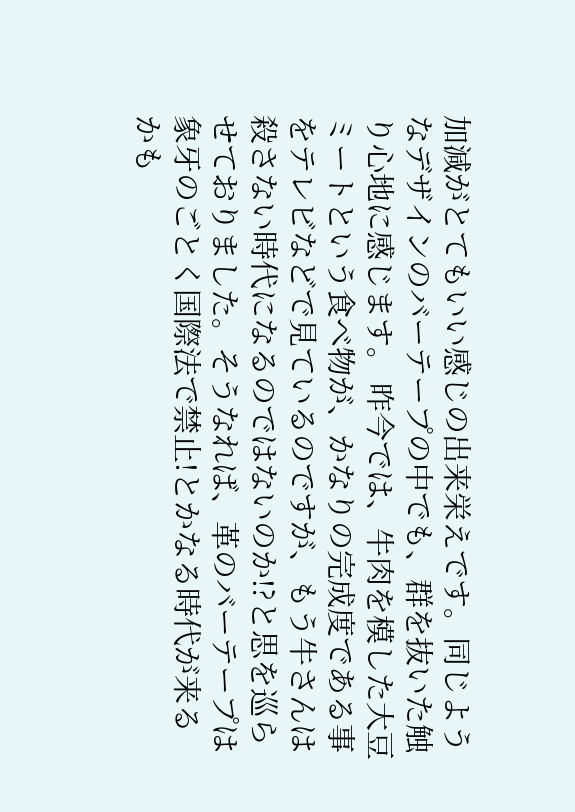加減がとてもいい感じの出来栄えです。同じようなデザインのバーテープの中でも、群を抜いた触り心地に感じます。 昨今では、牛肉を模した大豆ミートという食べ物が、かなりの完成度である事をテレビなどで見ているのですが、もう牛さんは殺さない時代になるのではないのか!?と思を巡らせておりました。そうなれば、革のバーテープは象牙のごとく国際法で禁止!とかなる時代が来るかも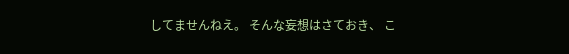してませんねえ。 そんな妄想はさておき、 こ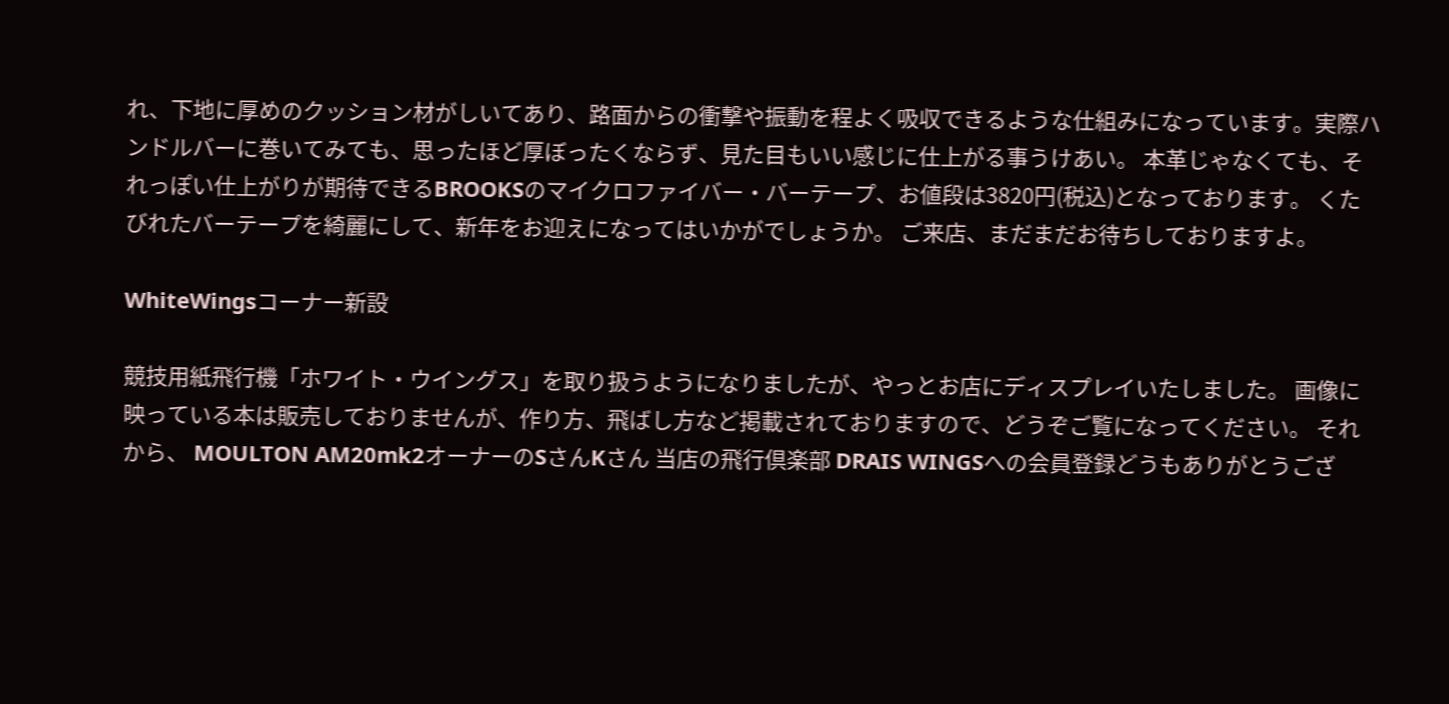れ、下地に厚めのクッション材がしいてあり、路面からの衝撃や振動を程よく吸収できるような仕組みになっています。実際ハンドルバーに巻いてみても、思ったほど厚ぼったくならず、見た目もいい感じに仕上がる事うけあい。 本革じゃなくても、それっぽい仕上がりが期待できるBROOKSのマイクロファイバー・バーテープ、お値段は3820円(税込)となっております。 くたびれたバーテープを綺麗にして、新年をお迎えになってはいかがでしょうか。 ご来店、まだまだお待ちしておりますよ。

WhiteWingsコーナー新設

競技用紙飛行機「ホワイト・ウイングス」を取り扱うようになりましたが、やっとお店にディスプレイいたしました。 画像に映っている本は販売しておりませんが、作り方、飛ばし方など掲載されておりますので、どうぞご覧になってください。 それから、 MOULTON AM20mk2オーナーのSさんKさん 当店の飛行倶楽部 DRAIS WINGSへの会員登録どうもありがとうござ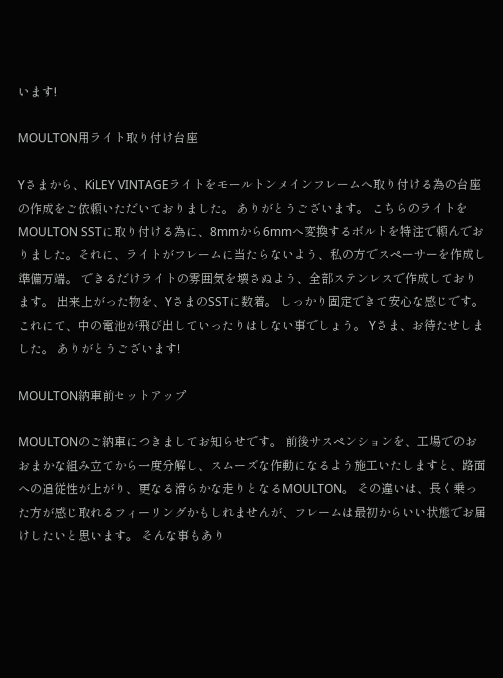います!

MOULTON用ライト取り付け台座

Yさまから、KiLEY VINTAGEライトをモールトンメインフレームへ取り付ける為の台座の作成をご依頼いただいておりました。 ありがとうございます。 こちらのライトをMOULTON SSTに取り付ける為に、8mmから6mmへ変換するボルトを特注で頼んでおりました。それに、ライトがフレームに当たらないよう、私の方でスペーサーを作成し準備万端。 できるだけライトの雰囲気を壊さぬよう、全部ステンレスで作成しております。 出来上がった物を、YさまのSSTに数着。 しっかり固定できて安心な感じです。 これにて、中の電池が飛び出していったりはしない事でしょう。 Yさま、お待たせしました。 ありがとうございます!

MOULTON納車前セットアップ

MOULTONのご納車につきましてお知らせです。 前後サスペンションを、工場でのおおまかな組み立てから一度分解し、スムーズな作動になるよう施工いたしますと、路面への追従性が上がり、更なる滑らかな走りとなるMOULTON。 その違いは、長く乗った方が感じ取れるフィーリングかもしれませんが、フレームは最初からいい状態でお届けしたいと思います。 そんな事もあり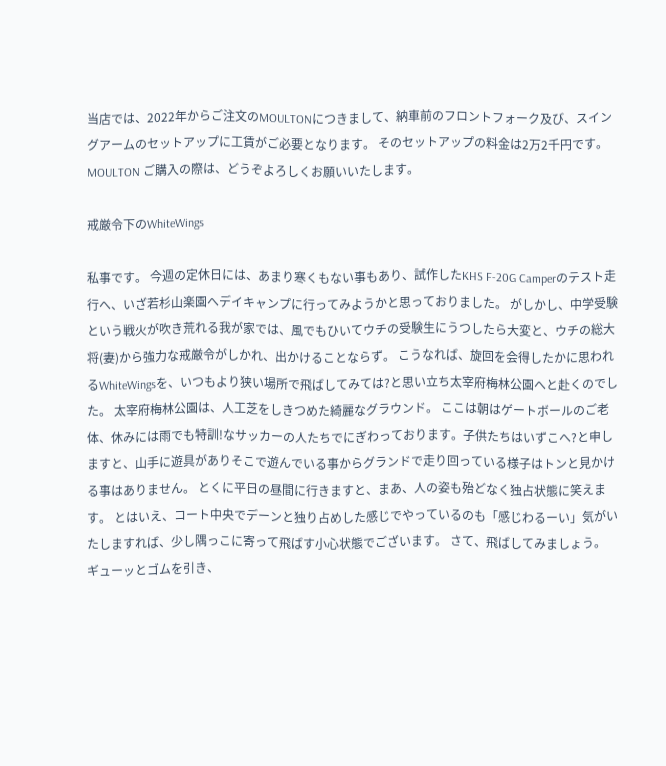当店では、2022年からご注文のMOULTONにつきまして、納車前のフロントフォーク及び、スイングアームのセットアップに工賃がご必要となります。 そのセットアップの料金は2万2千円です。 MOULTON ご購入の際は、どうぞよろしくお願いいたします。

戒厳令下のWhiteWings

私事です。 今週の定休日には、あまり寒くもない事もあり、試作したKHS F-20G Camperのテスト走行へ、いざ若杉山楽園へデイキャンプに行ってみようかと思っておりました。 がしかし、中学受験という戦火が吹き荒れる我が家では、風でもひいてウチの受験生にうつしたら大変と、ウチの総大将(妻)から強力な戒厳令がしかれ、出かけることならず。 こうなれば、旋回を会得したかに思われるWhiteWingsを、いつもより狭い場所で飛ばしてみては?と思い立ち太宰府梅林公園へと赴くのでした。 太宰府梅林公園は、人工芝をしきつめた綺麗なグラウンド。 ここは朝はゲートボールのご老体、休みには雨でも特訓!なサッカーの人たちでにぎわっております。子供たちはいずこへ?と申しますと、山手に遊具がありそこで遊んでいる事からグランドで走り回っている様子はトンと見かける事はありません。 とくに平日の昼間に行きますと、まあ、人の姿も殆どなく独占状態に笑えます。 とはいえ、コート中央でデーンと独り占めした感じでやっているのも「感じわるーい」気がいたしますれば、少し隅っこに寄って飛ばす小心状態でございます。 さて、飛ばしてみましょう。 ギューッとゴムを引き、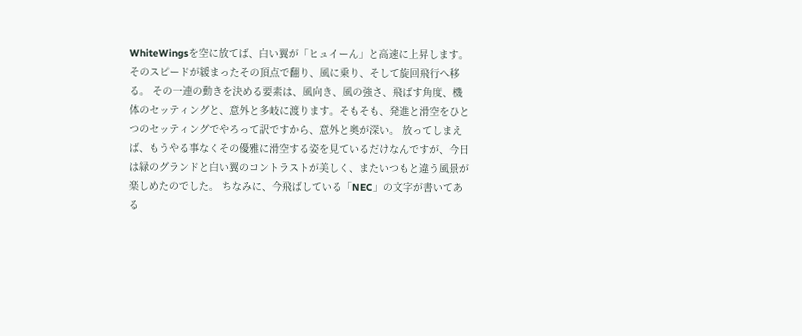WhiteWingsを空に放てば、白い翼が「ヒュイーん」と高速に上昇します。そのスピードが緩まったその頂点で翻り、風に乗り、そして旋回飛行へ移る。 その一連の動きを決める要素は、風向き、風の強さ、飛ばす角度、機体のセッティングと、意外と多岐に渡ります。そもそも、発進と滑空をひとつのセッティングでやろって訳ですから、意外と奥が深い。 放ってしまえば、もうやる事なくその優雅に滑空する姿を見ているだけなんですが、今日は緑のグランドと白い翼のコントラストが美しく、またいつもと違う風景が楽しめたのでした。 ちなみに、今飛ばしている「NEC」の文字が書いてある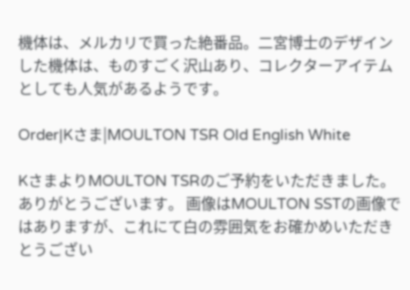機体は、メルカリで買った絶番品。二宮博士のデザインした機体は、ものすごく沢山あり、コレクターアイテムとしても人気があるようです。

Order|Kさま|MOULTON TSR Old English White

KさまよりMOULTON TSRのご予約をいただきました。 ありがとうございます。 画像はMOULTON SSTの画像ではありますが、これにて白の雰囲気をお確かめいただきとうござい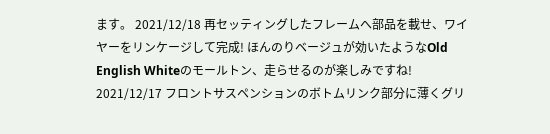ます。 2021/12/18 再セッティングしたフレームへ部品を載せ、ワイヤーをリンケージして完成! ほんのりベージュが効いたようなOld English Whiteのモールトン、走らせるのが楽しみですね! 2021/12/17 フロントサスペンションのボトムリンク部分に薄くグリ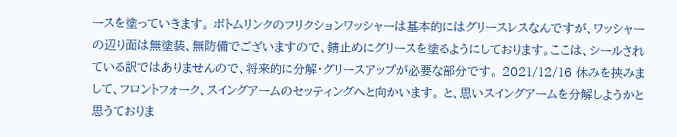ースを塗っていきます。 ボトムリンクのフリクションワッシャーは基本的にはグリースレスなんですが、ワッシャーの辺り面は無塗装、無防備でございますので、錆止めにグリースを塗るようにしております。ここは、シールされている訳ではありませんので、将来的に分解・グリースアップが必要な部分です。 2021/12/16 休みを挟みまして、フロントフォーク、スイングアームのセッティングへと向かいます。 と、思いスイングアームを分解しようかと思うておりま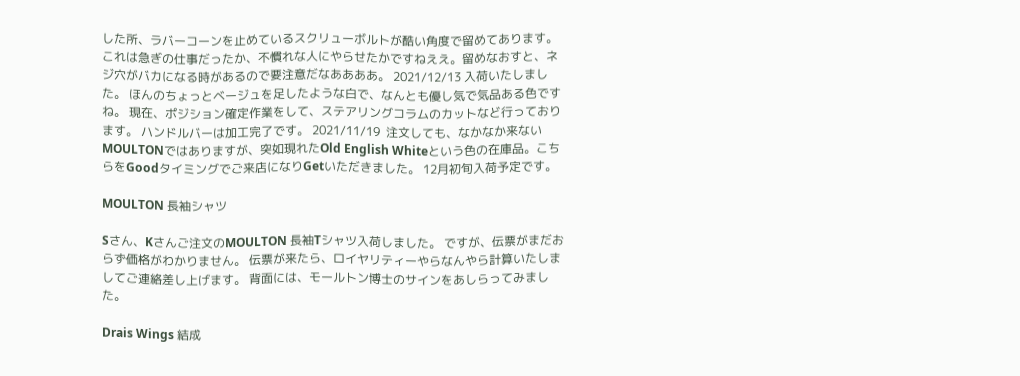した所、ラバーコーンを止めているスクリューボルトが酷い角度で留めてあります。これは急ぎの仕事だったか、不慣れな人にやらせたかですねええ。留めなおすと、ネジ穴がバカになる時があるので要注意だなああああ。 2021/12/13 入荷いたしました。 ほんのちょっとベージュを足したような白で、なんとも優し気で気品ある色ですね。 現在、ポジション確定作業をして、ステアリングコラムのカットなど行っております。 ハンドルバーは加工完了です。 2021/11/19  注文しても、なかなか来ないMOULTONではありますが、突如現れたOld English Whiteという色の在庫品。こちらをGoodタイミングでご来店になりGetいただきました。 12月初旬入荷予定です。

MOULTON 長袖シャツ

Sさん、Kさんご注文のMOULTON 長袖Tシャツ入荷しました。 ですが、伝票がまだおらず価格がわかりません。 伝票が来たら、ロイヤリティーやらなんやら計算いたしましてご連絡差し上げます。 背面には、モールトン博士のサインをあしらってみました。

Drais Wings 結成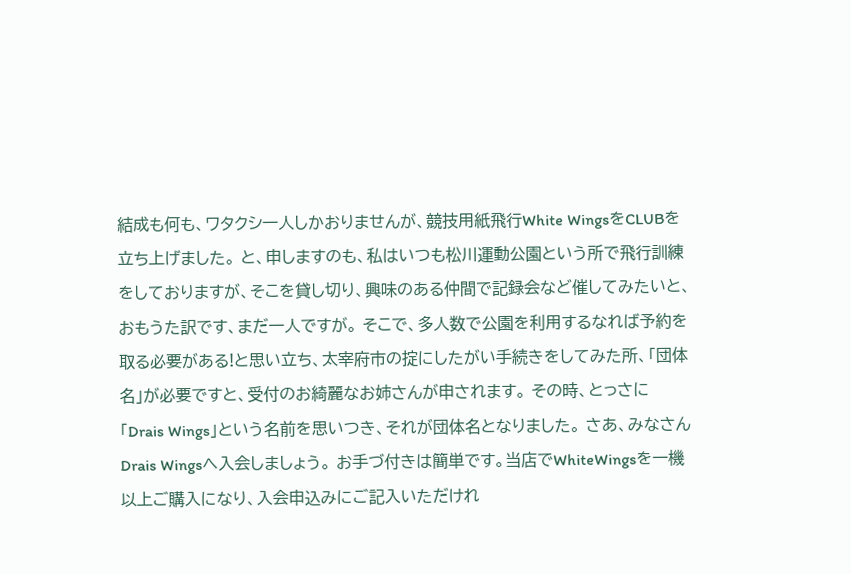結成も何も、ワタクシ一人しかおりませんが、競技用紙飛行White WingsをCLUBを立ち上げました。 と、申しますのも、私はいつも松川運動公園という所で飛行訓練をしておりますが、そこを貸し切り、興味のある仲間で記録会など催してみたいと、おもうた訳です、まだ一人ですが。 そこで、多人数で公園を利用するなれば予約を取る必要がある!と思い立ち、太宰府市の掟にしたがい手続きをしてみた所、「団体名」が必要ですと、受付のお綺麗なお姉さんが申されます。 その時、とっさに「Drais Wings」という名前を思いつき、それが団体名となりました。 さあ、みなさんDrais Wingsへ入会しましょう。 お手づ付きは簡単です。当店でWhiteWingsを一機以上ご購入になり、入会申込みにご記入いただけれ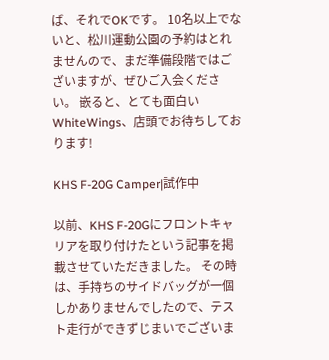ば、それでOKです。 10名以上でないと、松川運動公園の予約はとれませんので、まだ準備段階ではございますが、ぜひご入会ください。 嵌ると、とても面白いWhiteWings、店頭でお待ちしております!

KHS F-20G Camper|試作中

以前、KHS F-20Gにフロントキャリアを取り付けたという記事を掲載させていただきました。 その時は、手持ちのサイドバッグが一個しかありませんでしたので、テスト走行ができずじまいでございま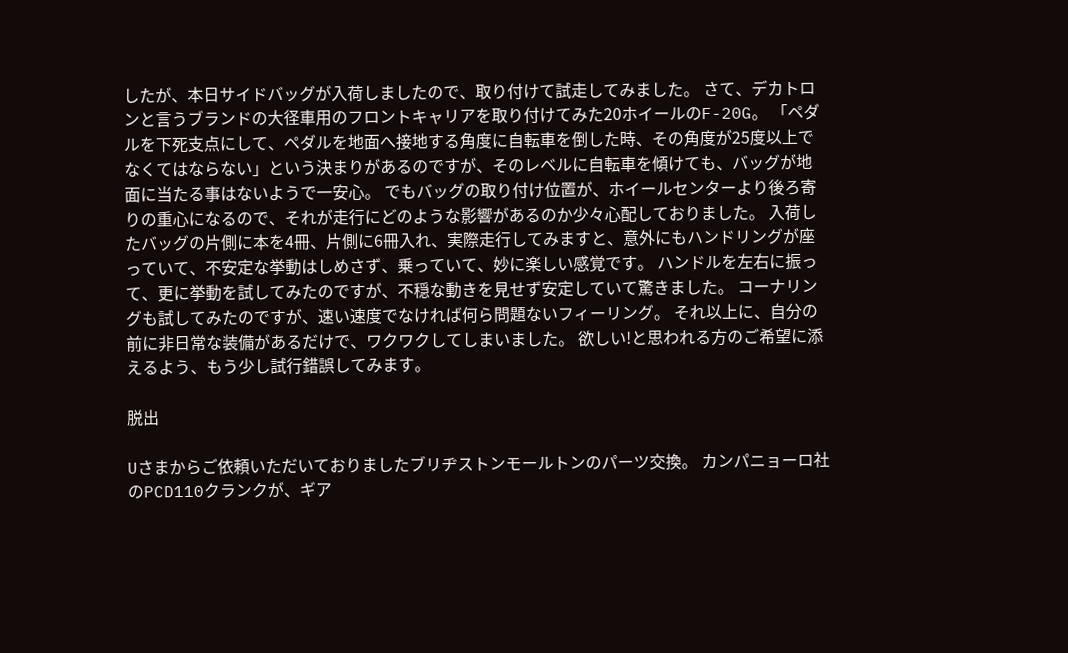したが、本日サイドバッグが入荷しましたので、取り付けて試走してみました。 さて、デカトロンと言うブランドの大径車用のフロントキャリアを取り付けてみた20ホイールのF-20G。 「ペダルを下死支点にして、ペダルを地面へ接地する角度に自転車を倒した時、その角度が25度以上でなくてはならない」という決まりがあるのですが、そのレベルに自転車を傾けても、バッグが地面に当たる事はないようで一安心。 でもバッグの取り付け位置が、ホイールセンターより後ろ寄りの重心になるので、それが走行にどのような影響があるのか少々心配しておりました。 入荷したバッグの片側に本を4冊、片側に6冊入れ、実際走行してみますと、意外にもハンドリングが座っていて、不安定な挙動はしめさず、乗っていて、妙に楽しい感覚です。 ハンドルを左右に振って、更に挙動を試してみたのですが、不穏な動きを見せず安定していて驚きました。 コーナリングも試してみたのですが、速い速度でなければ何ら問題ないフィーリング。 それ以上に、自分の前に非日常な装備があるだけで、ワクワクしてしまいました。 欲しい!と思われる方のご希望に添えるよう、もう少し試行錯誤してみます。

脱出

Uさまからご依頼いただいておりましたブリヂストンモールトンのパーツ交換。 カンパニョーロ社のPCD110クランクが、ギア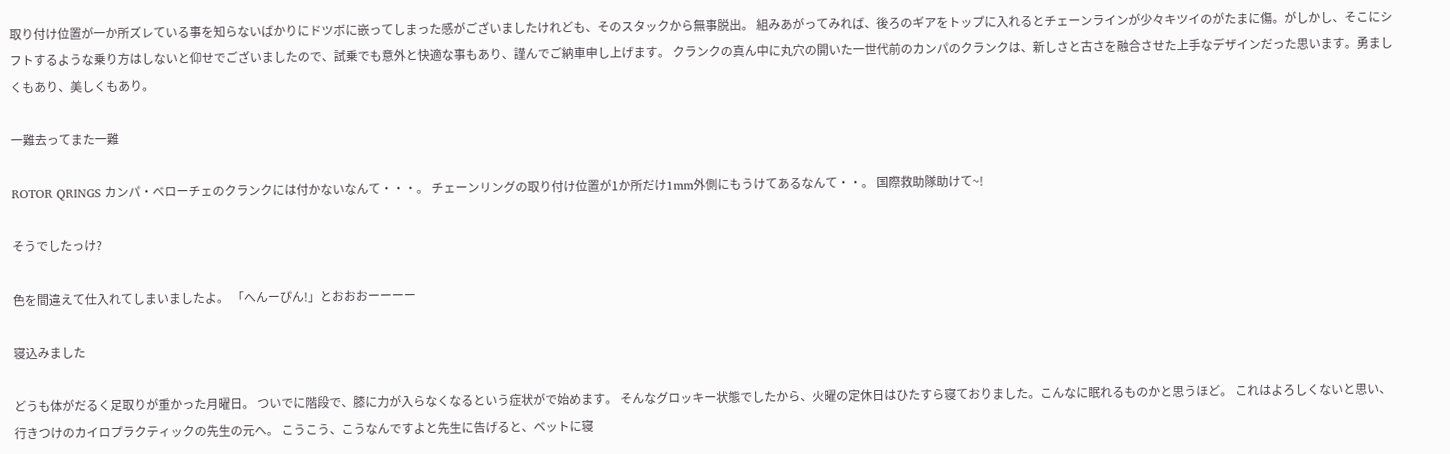取り付け位置が一か所ズレている事を知らないばかりにドツボに嵌ってしまった感がございましたけれども、そのスタックから無事脱出。 組みあがってみれば、後ろのギアをトップに入れるとチェーンラインが少々キツイのがたまに傷。がしかし、そこにシフトするような乗り方はしないと仰せでございましたので、試乗でも意外と快適な事もあり、謹んでご納車申し上げます。 クランクの真ん中に丸穴の開いた一世代前のカンパのクランクは、新しさと古さを融合させた上手なデザインだった思います。勇ましくもあり、美しくもあり。

一難去ってまた一難

ROTOR QRINGS カンパ・ベローチェのクランクには付かないなんて・・・。 チェーンリングの取り付け位置が1か所だけ1mm外側にもうけてあるなんて・・。 国際救助隊助けて~!

そうでしたっけ?

色を間違えて仕入れてしまいましたよ。 「へんーぴん!」とおおおーーーー

寝込みました

どうも体がだるく足取りが重かった月曜日。 ついでに階段で、膝に力が入らなくなるという症状がで始めます。 そんなグロッキー状態でしたから、火曜の定休日はひたすら寝ておりました。こんなに眠れるものかと思うほど。 これはよろしくないと思い、行きつけのカイロプラクティックの先生の元へ。 こうこう、こうなんですよと先生に告げると、ベットに寝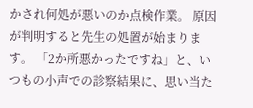かされ何処が悪いのか点検作業。 原因が判明すると先生の処置が始まります。 「2か所悪かったですね」と、いつもの小声での診察結果に、思い当た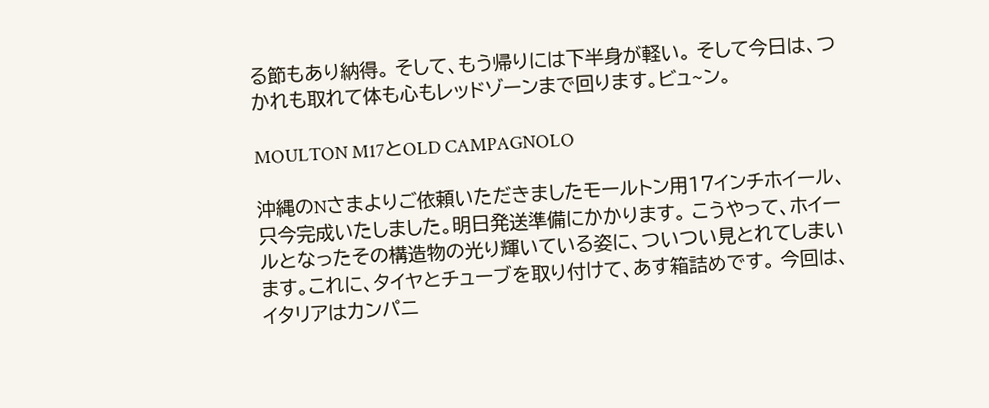る節もあり納得。 そして、もう帰りには下半身が軽い。 そして今日は、つかれも取れて体も心もレッドゾーンまで回ります。ビュ~ン。

MOULTON M17とOLD CAMPAGNOLO

沖縄のNさまよりご依頼いただきましたモールトン用17インチホイール、只今完成いたしました。明日発送準備にかかります。 こうやって、ホイールとなったその構造物の光り輝いている姿に、ついつい見とれてしまいます。これに、タイヤとチューブを取り付けて、あす箱詰めです。 今回は、イタリアはカンパニ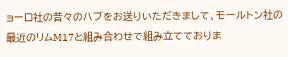ョーロ社の昔々のハブをお送りいただきまして、モールトン社の最近のリムM17と組み合わせで組み立てておりま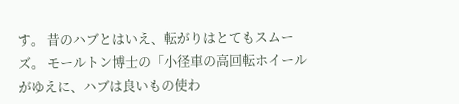す。 昔のハブとはいえ、転がりはとてもスムーズ。 モールトン博士の「小径車の高回転ホイールがゆえに、ハブは良いもの使わ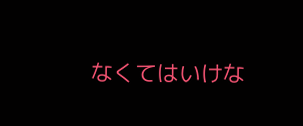なくてはいけな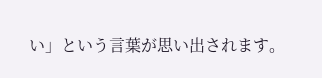い」という言葉が思い出されます。